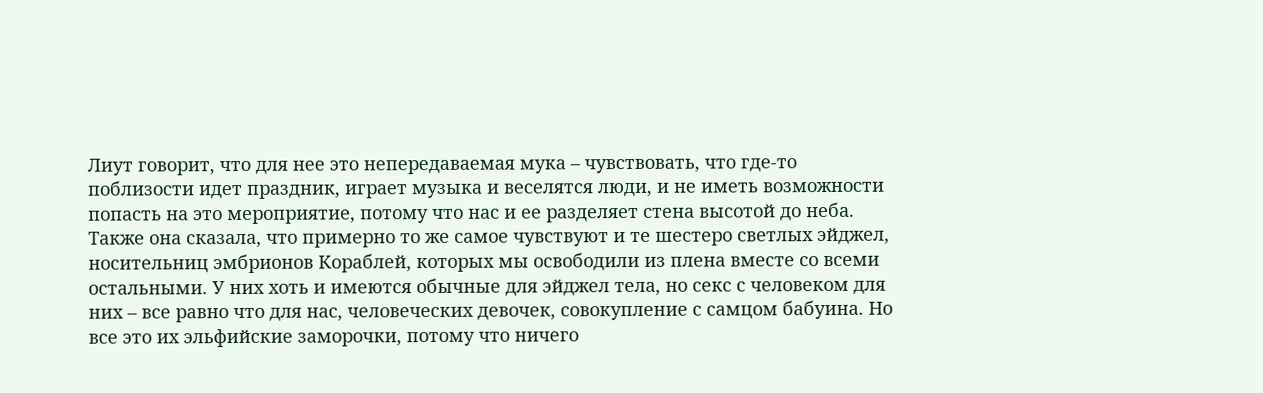Лиут говорит, что для нее это непередаваемая мука – чувствовать, что где-то поблизости идет праздник, играет музыка и веселятся люди, и не иметь возможности попасть на это мероприятие, потому что нас и ее разделяет стена высотой до неба. Также она сказала, что примерно то же самое чувствуют и те шестеро светлых эйджел, носительниц эмбрионов Кораблей, которых мы освободили из плена вместе со всеми остальными. У них хоть и имеются обычные для эйджел тела, но секс с человеком для них – все равно что для нас, человеческих девочек, совокупление с самцом бабуина. Но все это их эльфийские заморочки, потому что ничего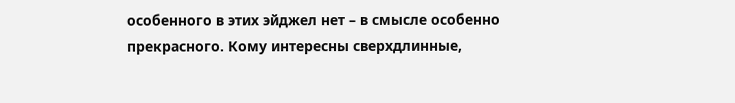особенного в этих эйджел нет – в смысле особенно прекрасного. Кому интересны сверхдлинные,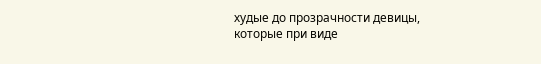худые до прозрачности девицы, которые при виде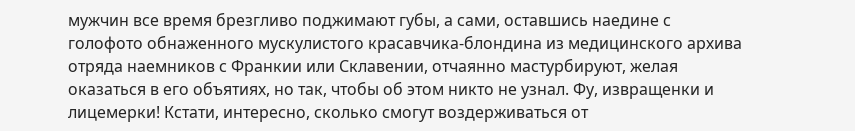мужчин все время брезгливо поджимают губы, а сами, оставшись наедине с голофото обнаженного мускулистого красавчика-блондина из медицинского архива отряда наемников с Франкии или Склавении, отчаянно мастурбируют, желая оказаться в его объятиях, но так, чтобы об этом никто не узнал. Фу, извращенки и лицемерки! Кстати, интересно, сколько смогут воздерживаться от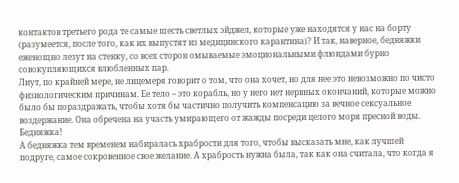контактов третьего рода те самые шесть светлых эйджел, которые уже находятся у нас на борту (разумеется, после того, как их выпустят из медицинского карантина)? И так, наверное, бедняжки еженощно лезут на стенку, со всех сторон омываемые эмоциональными флюидами бурно совокупляющихся влюбленных пар.
Лиут, по крайней мере, не лицемеря говорит о том, что она хочет, но для нее это невозможно по чисто физиологическим причинам. Ее тело – это корабль, но у него нет нервных окончаний, которые можно было бы пораздражать, чтобы хотя бы частично получить компенсацию за вечное сексуальное воздержание. Она обречена на участь умирающего от жажды посреди целого моря пресной воды. Бедняжка!
А бедняжка тем временем набиралась храбрости для того, чтобы высказать мне, как лучшей подруге, самое сокровенное свое желание. А храбрость нужна была, так как она считала, что когда я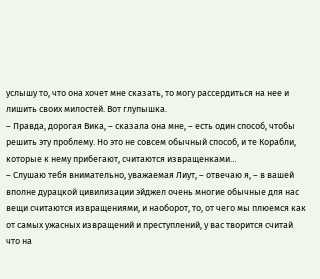услышу то, что она хочет мне сказать, то могу рассердиться на нее и лишить своих милостей. Вот глупышка.
– Правда, дорогая Вика, – сказала она мне, – есть один способ, чтобы решить эту проблему. Но это не совсем обычный способ, и те Корабли, которые к нему прибегают, считаются извращенками…
– Слушаю тебя внимательно, уважаемая Лиут, – отвечаю я, – в вашей вполне дурацкой цивилизации эйджел очень многие обычные для нас вещи считаются извращениями, и наоборот, то, от чего мы плюемся как от самых ужасных извращений и преступлений, у вас творится считай что на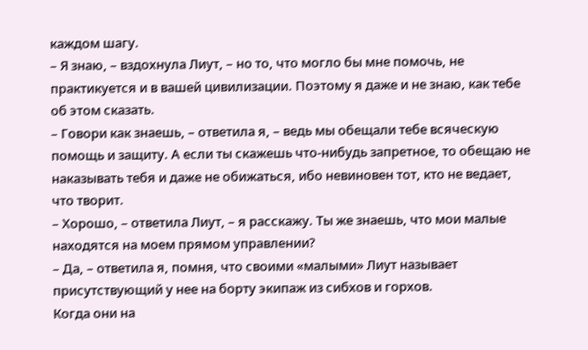каждом шагу.
– Я знаю, – вздохнула Лиут, – но то, что могло бы мне помочь, не практикуется и в вашей цивилизации. Поэтому я даже и не знаю, как тебе об этом сказать.
– Говори как знаешь, – ответила я, – ведь мы обещали тебе всяческую помощь и защиту. А если ты скажешь что-нибудь запретное, то обещаю не наказывать тебя и даже не обижаться, ибо невиновен тот, кто не ведает, что творит.
– Хорошо, – ответила Лиут, – я расскажу. Ты же знаешь, что мои малые находятся на моем прямом управлении?
– Да, – ответила я, помня, что своими «малыми» Лиут называет присутствующий у нее на борту экипаж из сибхов и горхов.
Когда они на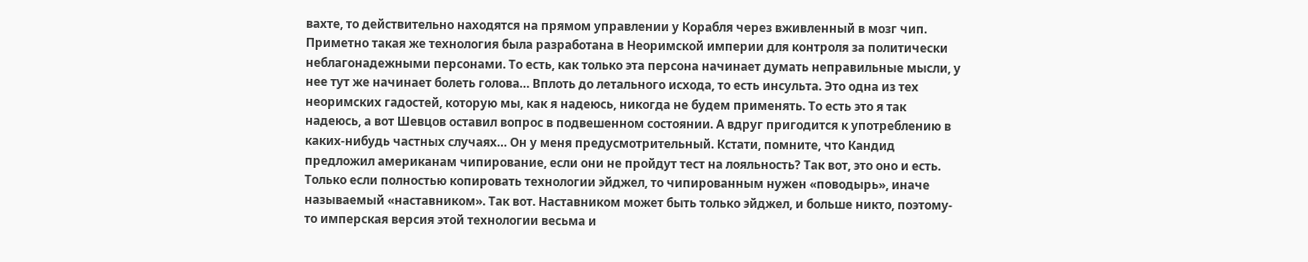вахте, то действительно находятся на прямом управлении у Корабля через вживленный в мозг чип. Приметно такая же технология была разработана в Неоримской империи для контроля за политически неблагонадежными персонами. То есть, как только эта персона начинает думать неправильные мысли, у нее тут же начинает болеть голова… Вплоть до летального исхода, то есть инсульта. Это одна из тех неоримских гадостей, которую мы, как я надеюсь, никогда не будем применять. То есть это я так надеюсь, а вот Шевцов оставил вопрос в подвешенном состоянии. А вдруг пригодится к употреблению в каких-нибудь частных случаях… Он у меня предусмотрительный. Кстати, помните, что Кандид предложил американам чипирование, если они не пройдут тест на лояльность? Так вот, это оно и есть. Только если полностью копировать технологии эйджел, то чипированным нужен «поводырь», иначе называемый «наставником». Так вот. Наставником может быть только эйджел, и больше никто, поэтому-то имперская версия этой технологии весьма и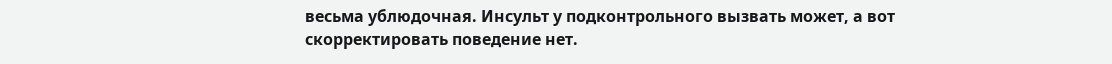весьма ублюдочная. Инсульт у подконтрольного вызвать может, а вот скорректировать поведение нет.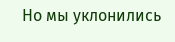Но мы уклонились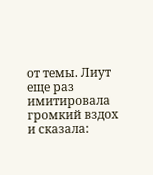от темы. Лиут еще раз имитировала громкий вздох и сказала: